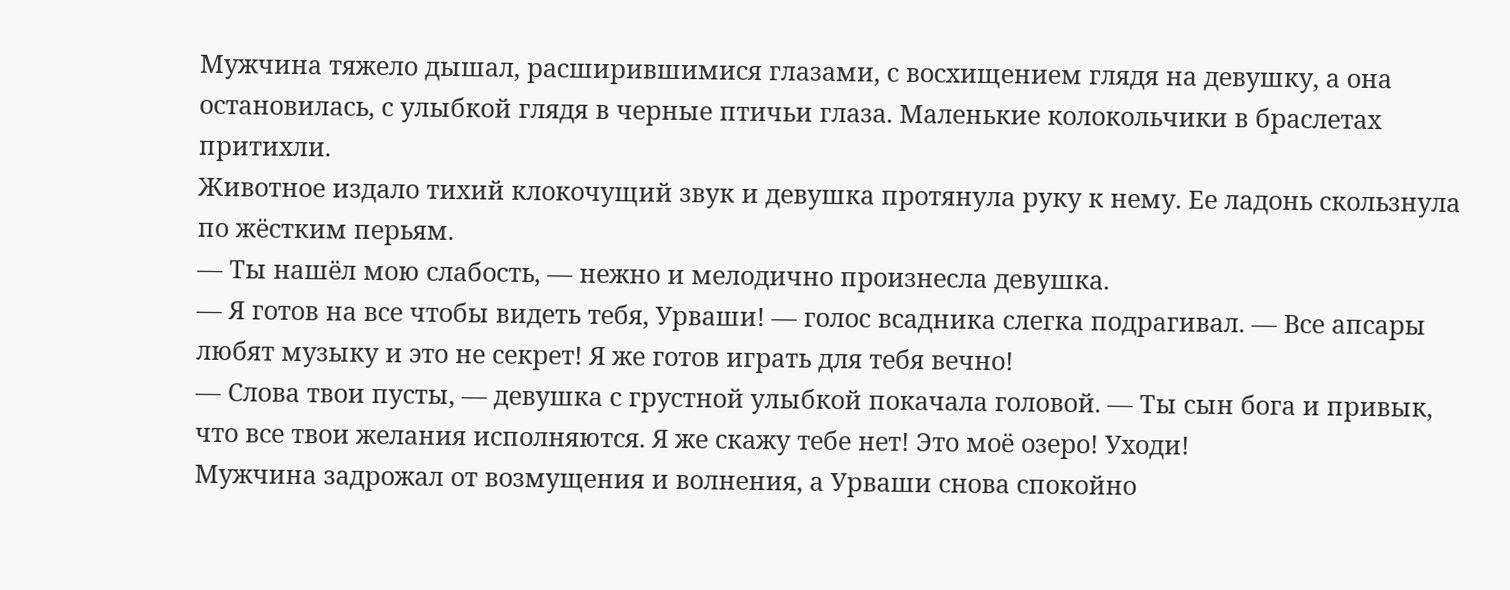Мужчина тяжело дышал, расширившимися глазами, с восхищением глядя на девушку, а она остановилась, с улыбкой глядя в черные птичьи глаза. Маленькие колокольчики в браслетах притихли.
Животное издало тихий клокочущий звук и девушка протянула руку к нему. Ее ладонь скользнула по жёстким перьям.
— Ты нашёл мою слабость, — нежно и мелодично произнесла девушка.
— Я готов на все чтобы видеть тебя, Урваши! — голос всадника слегка подрагивал. — Все апсары любят музыку и это не секрет! Я же готов играть для тебя вечно!
— Слова твои пусты, — девушка с грустной улыбкой покачала головой. — Ты сын бога и привык, что все твои желания исполняются. Я же скажу тебе нет! Это моё озеро! Уходи!
Мужчина задрожал от возмущения и волнения, а Урваши снова спокойно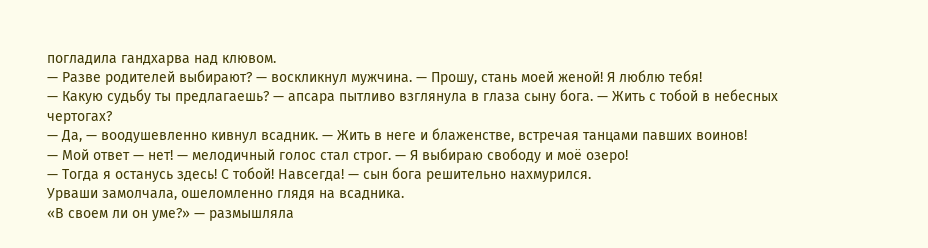погладила гандхарва над клювом.
— Разве родителей выбирают? — воскликнул мужчина. — Прошу, стань моей женой! Я люблю тебя!
— Какую судьбу ты предлагаешь? — апсара пытливо взглянула в глаза сыну бога. — Жить с тобой в небесных чертогах?
— Да, — воодушевленно кивнул всадник. — Жить в неге и блаженстве, встречая танцами павших воинов!
— Мой ответ — нет! — мелодичный голос стал строг. — Я выбираю свободу и моё озеро!
— Тогда я останусь здесь! С тобой! Навсегда! — сын бога решительно нахмурился.
Урваши замолчала, ошеломленно глядя на всадника.
«В своем ли он уме?» — размышляла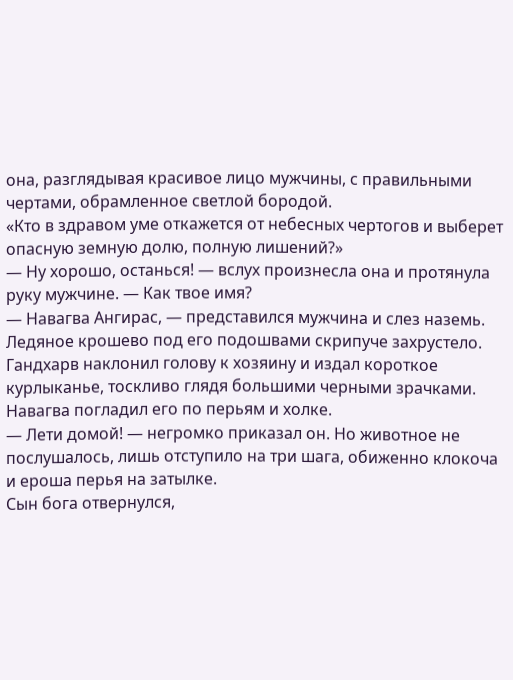она, разглядывая красивое лицо мужчины, с правильными чертами, обрамленное светлой бородой.
«Кто в здравом уме откажется от небесных чертогов и выберет опасную земную долю, полную лишений?»
— Ну хорошо, останься! — вслух произнесла она и протянула руку мужчине. — Как твое имя?
— Навагва Ангирас, — представился мужчина и слез наземь. Ледяное крошево под его подошвами скрипуче захрустело.
Гандхарв наклонил голову к хозяину и издал короткое курлыканье, тоскливо глядя большими черными зрачками. Навагва погладил его по перьям и холке.
— Лети домой! — негромко приказал он. Но животное не послушалось, лишь отступило на три шага, обиженно клокоча и ероша перья на затылке.
Сын бога отвернулся,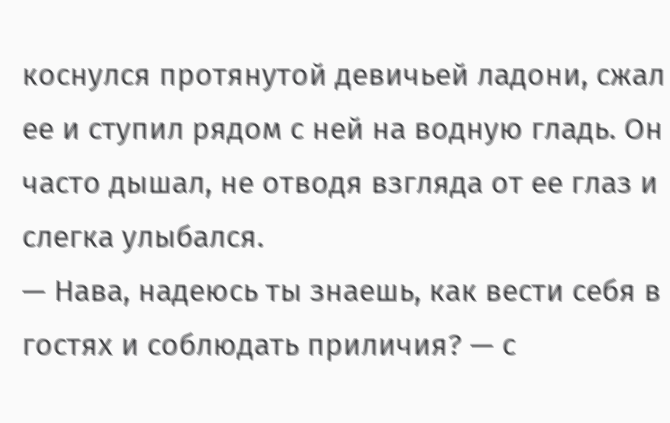коснулся протянутой девичьей ладони, сжал ее и ступил рядом с ней на водную гладь. Он часто дышал, не отводя взгляда от ее глаз и слегка улыбался.
— Нава, надеюсь ты знаешь, как вести себя в гостях и соблюдать приличия? — с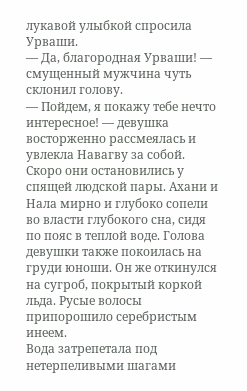лукавой улыбкой спросила Урваши.
— Да, благородная Урваши! — смущенный мужчина чуть склонил голову.
— Пойдем, я покажу тебе нечто интересное! — девушка восторженно рассмеялась и увлекла Навагву за собой.
Скоро они остановились у спящей людской пары. Ахани и Нала мирно и глубоко сопели во власти глубокого сна, сидя по пояс в теплой воде. Голова девушки также покоилась на груди юноши. Он же откинулся на сугроб, покрытый коркой льда. Русые волосы припорошило серебристым инеем.
Вода затрепетала под нетерпеливыми шагами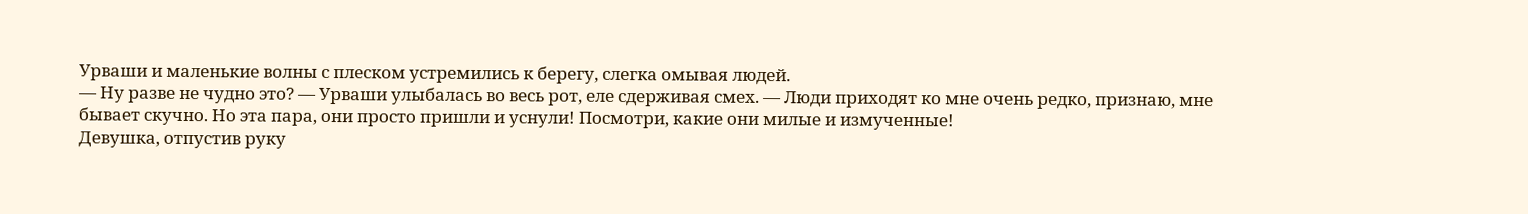Урваши и маленькие волны с плеском устремились к берегу, слегка омывая людей.
— Ну разве не чудно это? — Урваши улыбалась во весь рот, еле сдерживая смех. — Люди приходят ко мне очень редко, признаю, мне бывает скучно. Но эта пара, они просто пришли и уснули! Посмотри, какие они милые и измученные!
Девушка, отпустив руку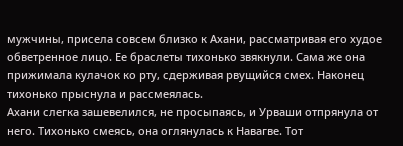мужчины, присела совсем близко к Ахани, рассматривая его худое обветренное лицо. Ее браслеты тихонько звякнули. Сама же она прижимала кулачок ко рту, сдерживая рвущийся смех. Наконец тихонько прыснула и рассмеялась.
Ахани слегка зашевелился, не просыпаясь, и Урваши отпрянула от него. Тихонько смеясь, она оглянулась к Навагве. Тот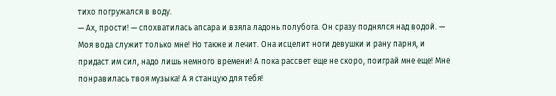тихо погружался в воду.
— Ах, прости! — спохватилась апсара и взяла ладонь полубога. Он сразу поднялся над водой. — Моя вода служит только мне! Но также и лечит. Она исцелит ноги девушки и рану парня, и придаст им сил, надо лишь немного времени! А пока рассвет еще не скоро, поиграй мне еще! Мне понравилась твоя музыка! А я станцую для тебя!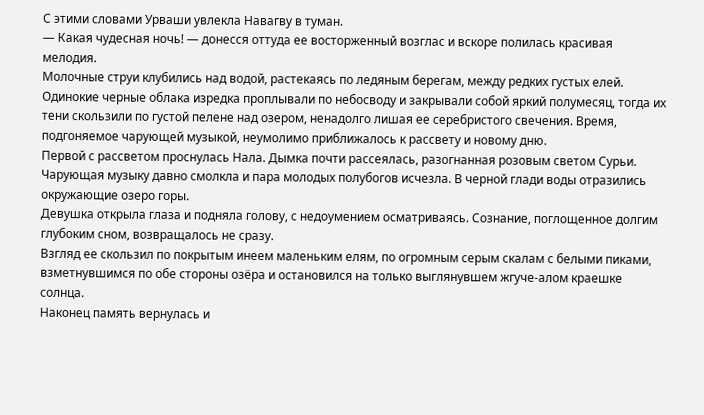С этими словами Урваши увлекла Навагву в туман.
— Какая чудесная ночь! — донесся оттуда ее восторженный возглас и вскоре полилась красивая мелодия.
Молочные струи клубились над водой, растекаясь по ледяным берегам, между редких густых елей.
Одинокие черные облака изредка проплывали по небосводу и закрывали собой яркий полумесяц, тогда их тени скользили по густой пелене над озером, ненадолго лишая ее серебристого свечения. Время, подгоняемое чарующей музыкой, неумолимо приближалось к рассвету и новому дню.
Первой с рассветом проснулась Нала. Дымка почти рассеялась, разогнанная розовым светом Сурьи. Чарующая музыку давно смолкла и пара молодых полубогов исчезла. В черной глади воды отразились окружающие озеро горы.
Девушка открыла глаза и подняла голову, с недоумением осматриваясь. Сознание, поглощенное долгим глубоким сном, возвращалось не сразу.
Взгляд ее скользил по покрытым инеем маленьким елям, по огромным серым скалам с белыми пиками, взметнувшимся по обе стороны озёра и остановился на только выглянувшем жгуче-алом краешке солнца.
Наконец память вернулась и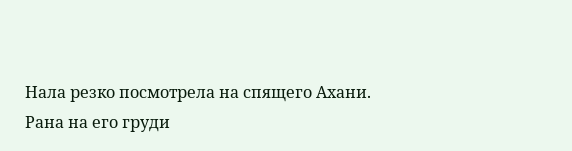Нала резко посмотрела на спящего Ахани. Рана на его груди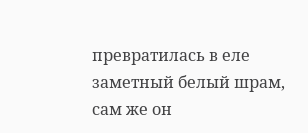превратилась в еле заметный белый шрам, сам же он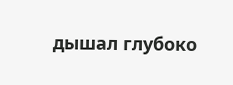дышал глубоко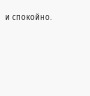и спокойно.